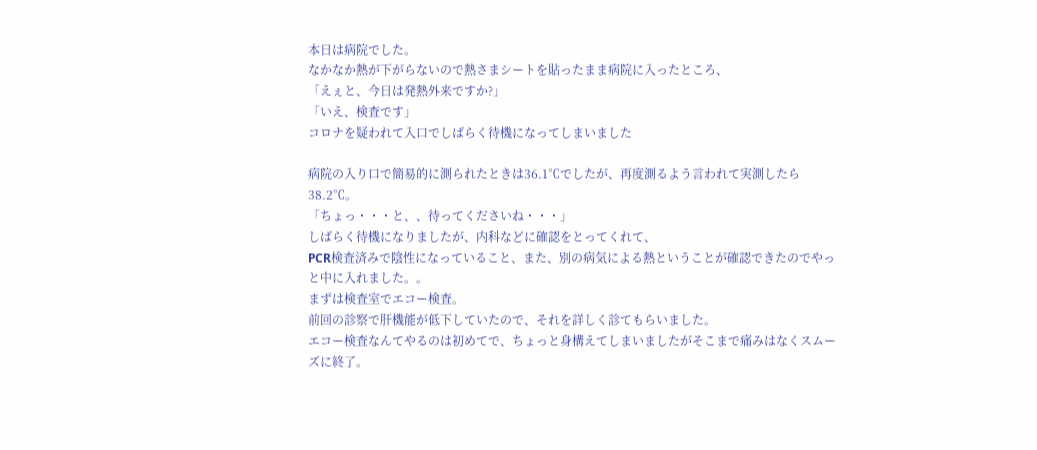本日は病院でした。
なかなか熱が下がらないので熱さまシートを貼ったまま病院に入ったところ、
「えぇと、今日は発熱外来ですか?」
「いえ、検査です」
コロナを疑われて入口でしばらく待機になってしまいました

病院の入り口で簡易的に測られたときは36.1℃でしたが、再度測るよう言われて実測したら38.2℃。
「ちょっ・・・と、、待ってくださいね・・・」
しばらく待機になりましたが、内科などに確認をとってくれて、
PCR検査済みで陰性になっていること、また、別の病気による熱ということが確認できたのでやっと中に入れました。。
まずは検査室でエコー検査。
前回の診察で肝機能が低下していたので、それを詳しく診てもらいました。
エコー検査なんてやるのは初めてで、ちょっと身構えてしまいましたがそこまで痛みはなくスムーズに終了。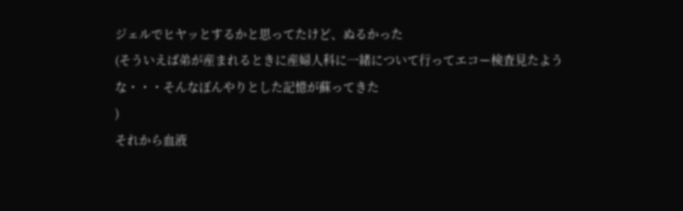ジェルでヒヤッとするかと思ってたけど、ぬるかった
(そういえば弟が産まれるときに産婦人科に一緒について行ってエコー検査見たような・・・そんなぼんやりとした記憶が蘇ってきた
)
それから血液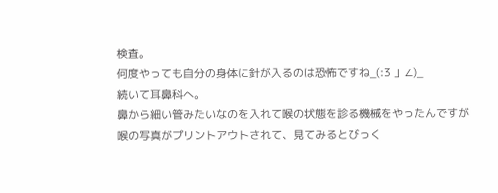検査。
何度やっても自分の身体に針が入るのは恐怖ですね_(:3 」∠)_
続いて耳鼻科へ。
鼻から細い管みたいなのを入れて喉の状態を診る機械をやったんですが
喉の写真がプリントアウトされて、見てみるとびっく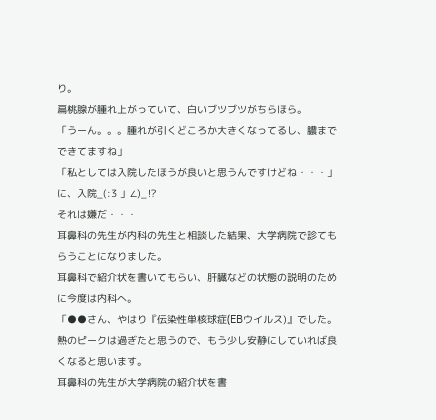り。
扁桃腺が腫れ上がっていて、白いブツブツがちらほら。
「うーん。。。腫れが引くどころか大きくなってるし、膿までできてますね」
「私としては入院したほうが良いと思うんですけどね・・・」
に、入院_(:3 」∠)_⁉
それは嫌だ・・・
耳鼻科の先生が内科の先生と相談した結果、大学病院で診てもらうことになりました。
耳鼻科で紹介状を書いてもらい、肝臓などの状態の説明のために今度は内科へ。
「●●さん、やはり『伝染性単核球症(EBウイルス)』でした。
熱のピークは過ぎたと思うので、もう少し安静にしていれば良くなると思います。
耳鼻科の先生が大学病院の紹介状を書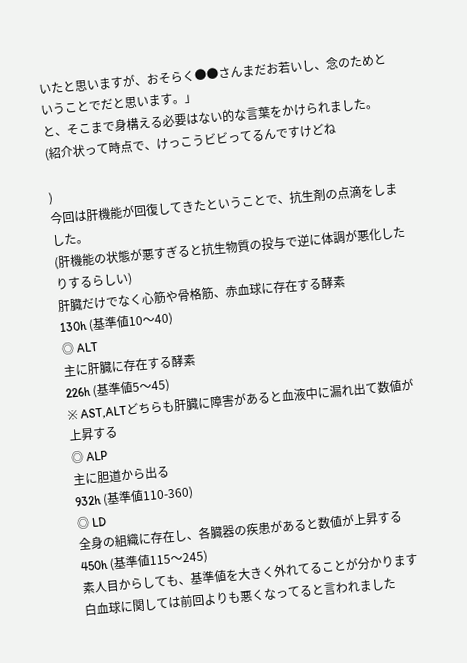いたと思いますが、おそらく●●さんまだお若いし、念のためということでだと思います。」
と、そこまで身構える必要はない的な言葉をかけられました。
(紹介状って時点で、けっこうビビってるんですけどね

)
今回は肝機能が回復してきたということで、抗生剤の点滴をしました。
(肝機能の状態が悪すぎると抗生物質の投与で逆に体調が悪化したりするらしい)
肝臓だけでなく心筋や骨格筋、赤血球に存在する酵素
130h (基準値10〜40)
◎ ALT
主に肝臓に存在する酵素
226h (基準値5〜45)
※ AST,ALTどちらも肝臓に障害があると血液中に漏れ出て数値が上昇する
◎ ALP
主に胆道から出る
932h (基準値110-360)
◎ LD
全身の組織に存在し、各臓器の疾患があると数値が上昇する
450h (基準値115〜245)
素人目からしても、基準値を大きく外れてることが分かります
白血球に関しては前回よりも悪くなってると言われました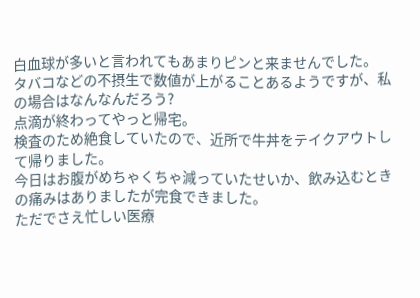白血球が多いと言われてもあまりピンと来ませんでした。
タバコなどの不摂生で数値が上がることあるようですが、私の場合はなんなんだろう?
点滴が終わってやっと帰宅。
検査のため絶食していたので、近所で牛丼をテイクアウトして帰りました。
今日はお腹がめちゃくちゃ減っていたせいか、飲み込むときの痛みはありましたが完食できました。
ただでさえ忙しい医療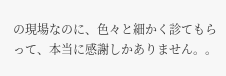の現場なのに、色々と細かく診てもらって、本当に感謝しかありません。。